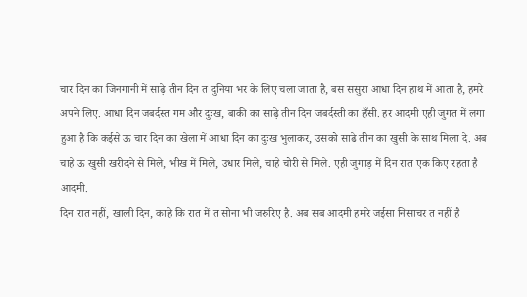चार दिन का जिनगानी में साढ़े तीन दिन त दुनिया भर के लिए चला जाता है, बस ससुरा आधा दिन हाथ में आता है, हमरे अपने लिए. आधा दिन जबर्दस्त गम और दुःख, बाकी का साढ़े तीन दिन जबर्दस्ती का हँसी. हर आदमी एही जुगत में लगा हुआ है कि कईसे ऊ चार दिन का खेला में आधा दिन का दुःख भुलाकर, उसको साढे तीन का खुसी के साथ मिला दे. अब चाहे ऊ खुसी खरीदने से मिले, भीख में मिले, उधार मिले, चाहे चोरी से मिले. एही जुगाड़ में दिन रात एक किए रहता है आदमी.
दिन रात नहीं, खाली दिन, काहे कि रात में त सोना भी जरुरिए है. अब सब आदमी हमरे जईसा निसाचर त नहीं है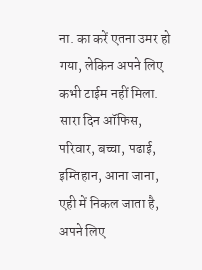ना. का करें एतना उमर हो गया, लेकिन अपने लिए कभी टाईम नहीं मिला. सारा दिन ऑफिस, परिवार, बच्चा, पढाई, इम्तिहान, आना जाना, एही में निकल जाता है, अपने लिए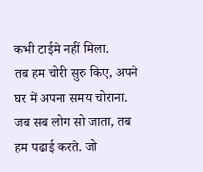कभी टाईमे नहीं मिला.
तब हम चोरी सुरु किए, अपने घर में अपना समय चोराना. जब सब लोग सो जाता, तब हम पढाई करते. जो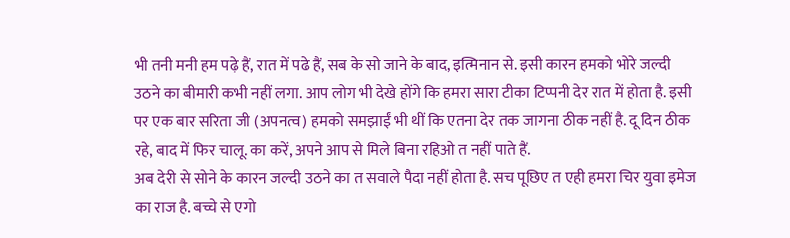भी तनी मनी हम पढ़े हैं, रात में पढे हैं, सब के सो जाने के बाद, इत्मिनान से. इसी कारन हमको भोरे जल्दी उठने का बीमारी कभी नहीं लगा. आप लोग भी देखे होंगे कि हमरा सारा टीका टिप्पनी देर रात में होता है. इसी पर एक बार सरिता जी (अपनत्व) हमको समझाईं भी थीं कि एतना देर तक जागना ठीक नहीं है. दू दिन ठीक रहे, बाद में फिर चालू. का करें, अपने आप से मिले बिना रहिओ त नहीं पाते हैं.
अब देरी से सोने के कारन जल्दी उठने का त सवाले पैदा नहीं होता है. सच पूछिए त एही हमरा चिर युवा इमेज का राज है. बच्चे से एगो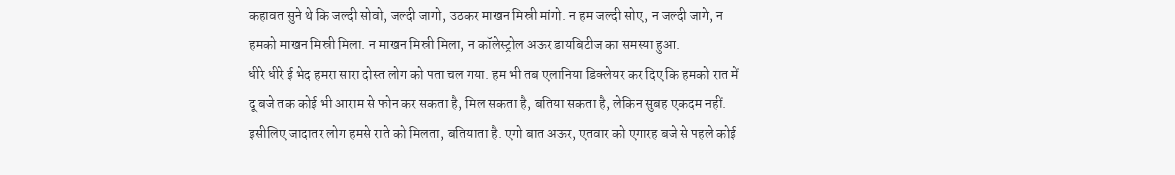कहावत सुने थे कि जल्दी सोवो, जल्दी जागो, उठकर माखन मिस्री मांगो. न हम जल्दी सोए, न जल्दी जागे, न हमको माखन मिस्री मिला. न माखन मिस्री मिला, न कॉलेस्ट्रोल अऊर डायबिटीज का समस्या हुआ.
धीरे धीरे ई भेद हमरा सारा दोस्त लोग को पता चल गया. हम भी तब एलानिया डिक्लेयर कर दिए कि हमको रात में दू बजे तक कोई भी आराम से फोन कर सकता है, मिल सकता है, बतिया सकता है, लेकिन सुबह एकदम नहीं. इसीलिए जादातर लोग हमसे राते को मिलता, बतियाता है. एगो बात अऊर, एतवार को एगारह बजे से पहले कोई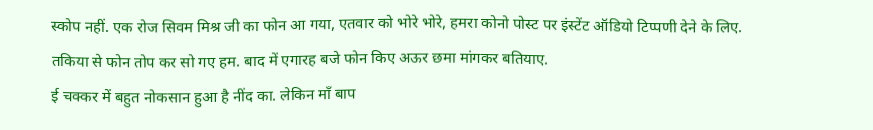स्कोप नहीं. एक रोज सिवम मिश्र जी का फोन आ गया, एतवार को भोरे भोरे, हमरा कोनो पोस्ट पर इंस्टेंट ऑडियो टिप्पणी देने के लिए. तकिया से फोन तोप कर सो गए हम. बाद में एगारह बजे फोन किए अऊर छमा मांगकर बतियाए.
ई चक्कर में बहुत नोकसान हुआ है नींद का. लेकिन माँ बाप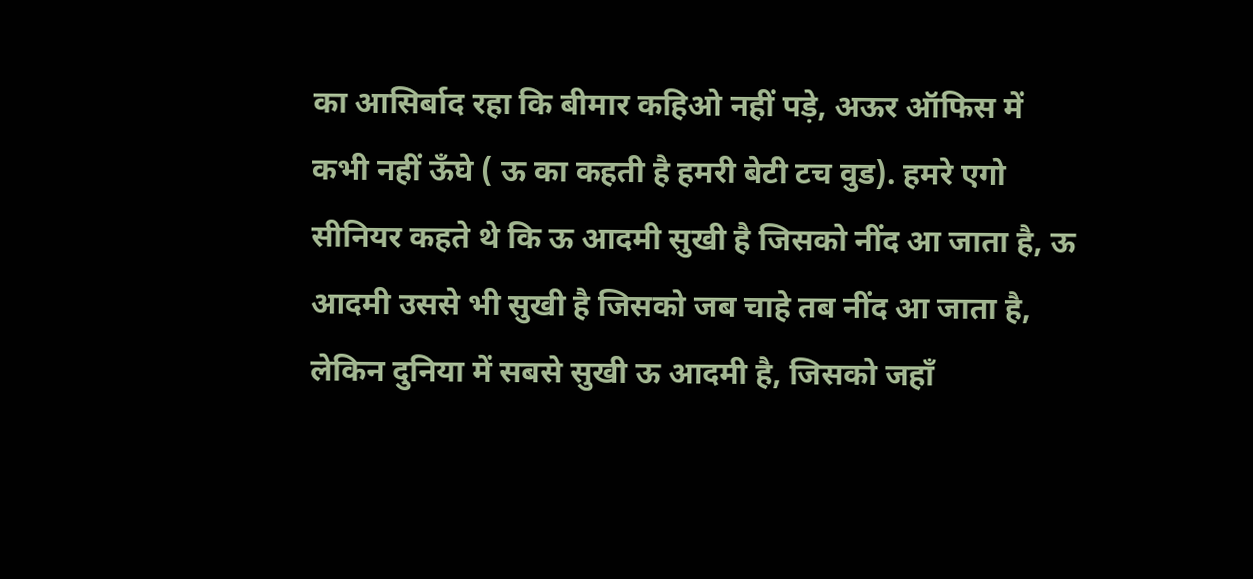का आसिर्बाद रहा कि बीमार कहिओ नहीं पड़े, अऊर ऑफिस में कभी नहीं ऊँघे ( ऊ का कहती है हमरी बेटी टच वुड). हमरे एगो सीनियर कहते थे कि ऊ आदमी सुखी है जिसको नींद आ जाता है, ऊ आदमी उससे भी सुखी है जिसको जब चाहे तब नींद आ जाता है, लेकिन दुनिया में सबसे सुखी ऊ आदमी है, जिसको जहाँ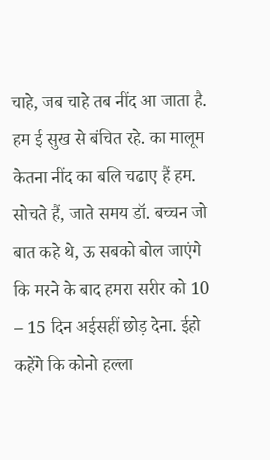चाहे, जब चाहे तब नींद आ जाता है. हम ई सुख से बंचित रहे. का मालूम केतना नींद का बलि चढाए हैं हम.
सोचते हैं, जाते समय डॉ. बच्चन जो बात कहे थे, ऊ सबको बोल जाएंगे कि मरने के बाद हमरा सरीर को 10 – 15 दिन अईसहीं छोड़ देना. ईहो कहेंगे कि कोनो हल्ला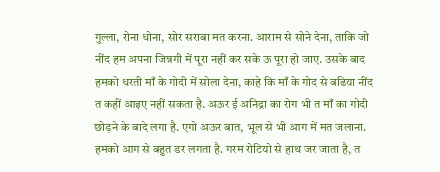गुल्ला, रोना धोना, सोर सराबा मत करना. आराम से सोने देना, ताकि जो नींद हम अपना जिन्नगी में पूरा नहीं कर सके ऊ पूरा हो जाए. उसके बाद हमको धरती माँ के गोदी में सोला देना, काहे कि माँ के गोद से बढिया नींद त कहीं आइए नहीं सकता है. अऊर ई अनिद्रा का रोग भी त माँ का गोदी छोड़ने के बादे लगा है. एगो अऊर बात, भूल से भी आग में मत जलाना. हमको आग से बहुत डर लगता है. गरम रोटियो से हाथ जर जाता है, त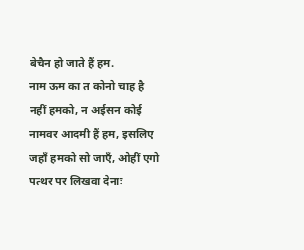बेचैन हो जाते हैं हम.
नाम ऊम का त कोनो चाह है नहीं हमको, न अईसन कोई नामवर आदमी हैं हम, इसलिए जहाँ हमको सो जाएँ, ओहीं एगो पत्थर पर लिखवा देनाः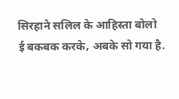सिरहाने सलिल के आहिस्ता बोलो
ई बकबक करके, अबके सो गया है.